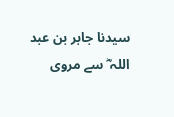سیدنا جابر بن عبد اللہ ؓ سے مروی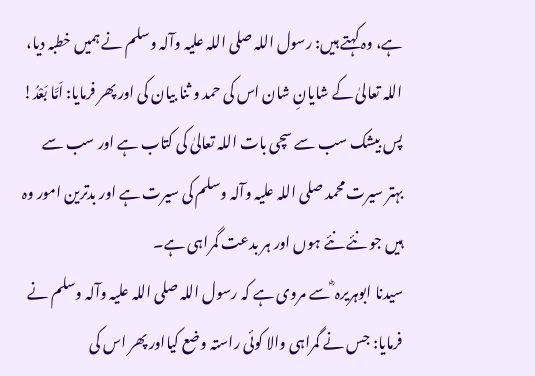ہے، وہ کہتے ہیں: رسول اللہ صلی اللہ علیہ وآلہ وسلم نے ہمیں خطبہ دیا، اللہ تعالیٰ کے شایانِ شان اس کی حمد و ثنا بیان کی اور پھر فرمایا: اَمَّا بَعْدُ! پس بیشک سب سے سچی بات اللہ تعالیٰ کی کتاب ہے اور سب سے بہتر سیرت محمد صلی اللہ علیہ وآلہ وسلم کی سیرت ہے اور بدترین امور وہ ہیں جو نئے نئے ہوں اور ہر بدعت گمراہی ہے۔
سیدنا ابوہریرہ ؓ سے مروی ہے کہ رسول اللہ صلی اللہ علیہ وآلہ وسلم نے فرمایا: جس نے گمراہی والا کوئی راستہ وضع کیااور پھر اس کی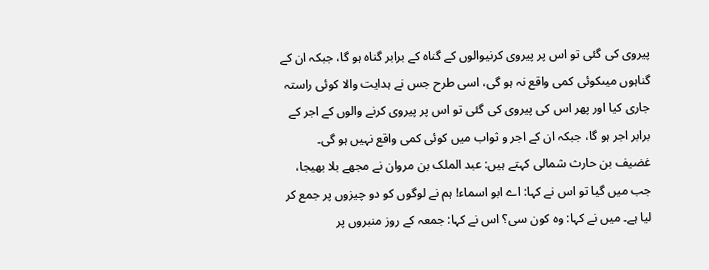پیروی کی گئی تو اس پر پیروی کرنیوالوں کے گناہ کے برابر گناہ ہو گا، جبکہ ان کے گناہوں میںکوئی کمی واقع نہ ہو گی، اسی طرح جس نے ہدایت والا کوئی راستہ جاری کیا اور پھر اس کی پیروی کی گئی تو اس پر پیروی کرنے والوں کے اجر کے برابر اجر ہو گا، جبکہ ان کے اجر و ثواب میں کوئی کمی واقع نہیں ہو گی۔
غضیف بن حارث شمالی کہتے ہیں: عبد الملک بن مروان نے مجھے بلا بھیجا، جب میں گیا تو اس نے کہا: اے ابو اسماء! ہم نے لوگوں کو دو چیزوں پر جمع کر لیا ہے۔ میں نے کہا: وہ کون سی؟ اس نے کہا: جمعہ کے روز منبروں پر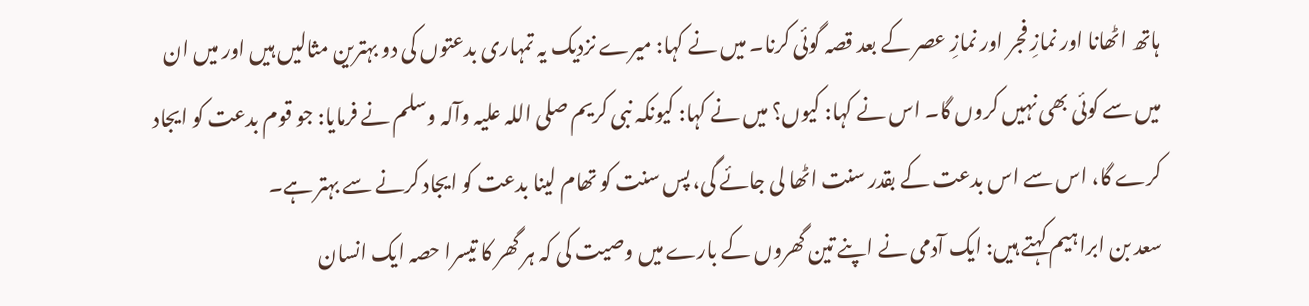ہاتھ اٹھانا اور نمازِ فجر اور نمازِ عصر کے بعد قصہ گوئی کرنا۔ میں نے کہا: میرے نزدیک یہ تمہاری بدعتوں کی دو بہترین مثالیں ہیں اور میں ان میں سے کوئی بھی نہیں کروں گا۔ اس نے کہا: کیوں؟ میں نے کہا: کیونکہ نبی کریم صلی اللہ علیہ وآلہ وسلم نے فرمایا: جو قوم بدعت کو ایجاد کرے گا، اس سے اس بدعت کے بقدر سنت اٹھا لی جائے گی، پس سنت کو تھام لینا بدعت کو ایجاد کرنے سے بہتر ہے۔
سعد بن ابراہیم کہتے ہیں: ایک آدمی نے اپنے تین گھروں کے بارے میں وصیت کی کہ ہر گھر کا تیسرا حصہ ایک انسان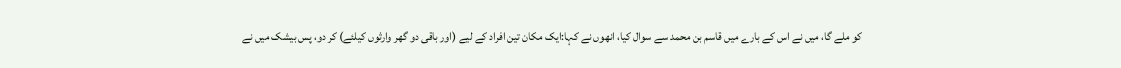کو ملے گا، میں نے اس کے بارے میں قاسم بن محمد سے سوال کیا، انھوں نے کہا:ایک مکان تین افراد کے لیے (اور باقی دو گھر وارثوں کیلئے) کر دو، پس بیشک میں نے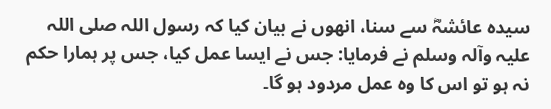سیدہ عائشہؓ سے سنا، انھوں نے بیان کیا کہ رسول اللہ صلی اللہ علیہ وآلہ وسلم نے فرمایا: جس نے ایسا عمل کیا، جس پر ہمارا حکم نہ ہو تو اس کا وہ عمل مردود ہو گا۔